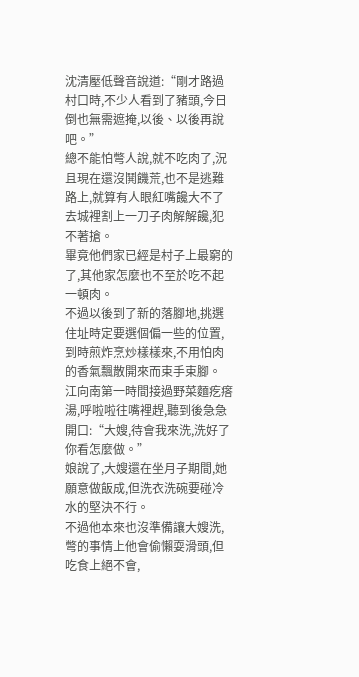沈清壓低聲音說道:“剛才路過村口時,不少人看到了豬頭,今日倒也無需遮掩,以後、以後再說吧。”
總不能怕彆人說,就不吃肉了,況且現在還沒鬨饑荒,也不是逃難路上,就算有人眼紅嘴饞大不了去城裡割上一刀子肉解解饞,犯不著搶。
畢竟他們家已經是村子上最窮的了,其他家怎麼也不至於吃不起一頓肉。
不過以後到了新的落腳地,挑選住址時定要選個偏一些的位置,到時煎炸烹炒樣樣來,不用怕肉的香氣飄散開來而束手束腳。
江向南第一時間接過野菜麵疙瘩湯,呼啦啦往嘴裡趕,聽到後急急開口:“大嫂,待會我來洗,洗好了你看怎麼做。”
娘說了,大嫂還在坐月子期間,她願意做飯成,但洗衣洗碗要碰冷水的堅決不行。
不過他本來也沒準備讓大嫂洗,彆的事情上他會偷懶耍滑頭,但吃食上絕不會,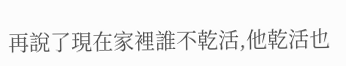再說了現在家裡誰不乾活,他乾活也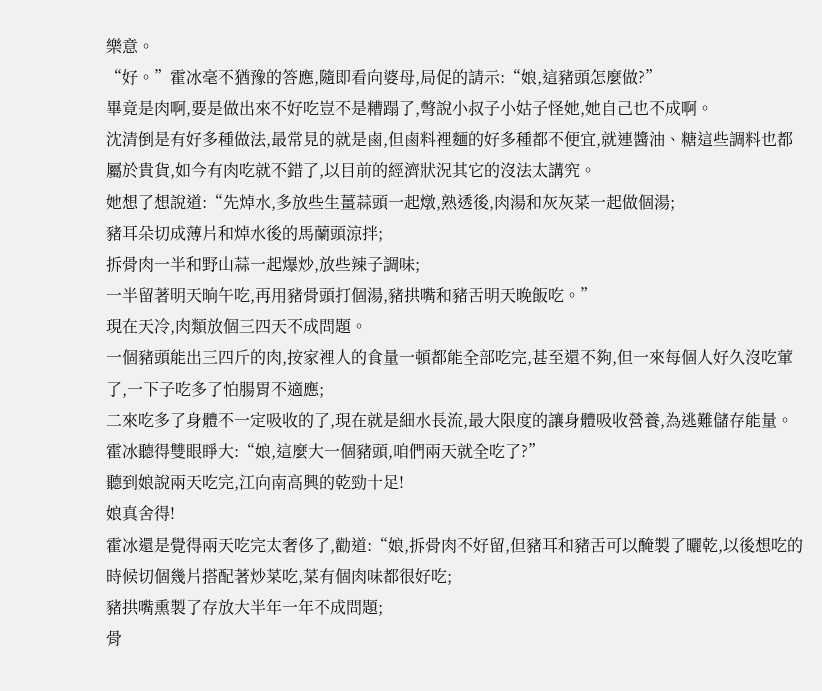樂意。
“好。”霍冰毫不猶豫的答應,隨即看向婆母,局促的請示:“娘,這豬頭怎麼做?”
畢竟是肉啊,要是做出來不好吃豈不是糟蹋了,彆說小叔子小姑子怪她,她自己也不成啊。
沈清倒是有好多種做法,最常見的就是鹵,但鹵料裡麵的好多種都不便宜,就連醬油、糖這些調料也都屬於貴貨,如今有肉吃就不錯了,以目前的經濟狀況其它的沒法太講究。
她想了想說道:“先焯水,多放些生薑蒜頭一起燉,熟透後,肉湯和灰灰菜一起做個湯;
豬耳朵切成薄片和焯水後的馬蘭頭涼拌;
拆骨肉一半和野山蒜一起爆炒,放些辣子調味;
一半留著明天晌午吃,再用豬骨頭打個湯,豬拱嘴和豬舌明天晚飯吃。”
現在天冷,肉類放個三四天不成問題。
一個豬頭能出三四斤的肉,按家裡人的食量一頓都能全部吃完,甚至還不夠,但一來每個人好久沒吃葷了,一下子吃多了怕腸胃不適應;
二來吃多了身體不一定吸收的了,現在就是細水長流,最大限度的讓身體吸收營養,為逃難儲存能量。
霍冰聽得雙眼睜大:“娘,這麼大一個豬頭,咱們兩天就全吃了?”
聽到娘說兩天吃完,江向南高興的乾勁十足!
娘真舍得!
霍冰還是覺得兩天吃完太奢侈了,勸道:“娘,拆骨肉不好留,但豬耳和豬舌可以醃製了曬乾,以後想吃的時候切個幾片搭配著炒菜吃,菜有個肉味都很好吃;
豬拱嘴熏製了存放大半年一年不成問題;
骨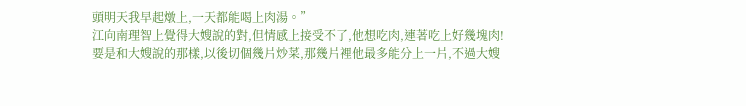頭明天我早起燉上,一天都能喝上肉湯。”
江向南理智上覺得大嫂說的對,但情感上接受不了,他想吃肉,連著吃上好幾塊肉!
要是和大嫂說的那樣,以後切個幾片炒菜,那幾片裡他最多能分上一片,不過大嫂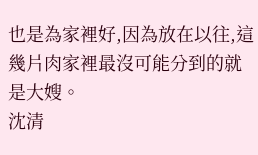也是為家裡好,因為放在以往,這幾片肉家裡最沒可能分到的就是大嫂。
沈清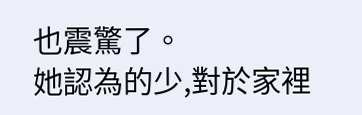也震驚了。
她認為的少,對於家裡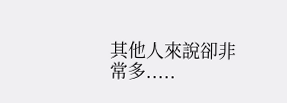其他人來說卻非常多.....